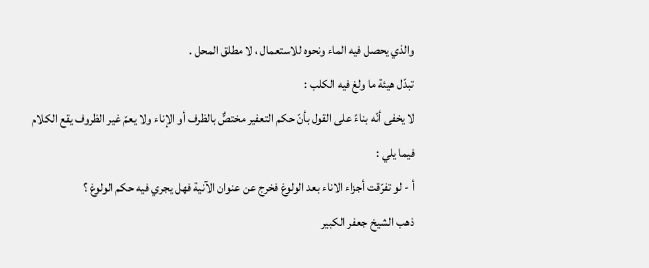والذي يحصل فيه الماء ونحوه للاستعمال ، لا مطلق المحل .
تبدّل هيئة ما ولغ فيه الكلب :
لا يخفى أنّه بناءً على القول بأنّ حكم التعفير مختصٌّ بالظرف أو الإناء ولا يعمّ غير الظروف يقع الكلام فيما يلي :
أ - لو تفرّقت أجزاء الاناء بعد الولوغ فخرج عن عنوان الآنية فهل يجري فيه حكم الولوغ ؟
ذهب الشيخ جعفر الكبير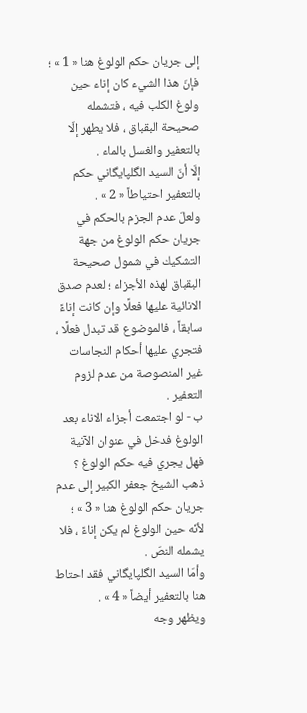إلى جريان حكم الولوغ هنا « 1 » ؛ فإنّ هذا الشيء كان إناء حين ولوغ الكلب فيه ، فتشمله صحيحة البقباق ، فلا يطهر إلّا بالتعفير والغسل بالماء .
إلّا أنّ السيد الگلپايگاني حكم بالتعفير احتياطاً « 2 » .
ولعلّ عدم الجزم بالحكم في جريان حكم الولوغ من جهة التشكيك في شمول صحيحة البقباق لهذه الأجزاء ؛ لعدم صدق الانائية عليها فعلًا وإن كانت إناءً سابقاً ، فالموضوع قد تبدل فعلًا ، فتجري عليها أحكام النجاسات غير المنصوصة من عدم لزوم التعفير .
ب - لو اجتمعت أجزاء الاناء بعد الولوغ فدخل في عنوان الآنية فهل يجري فيه حكم الولوغ ؟
ذهب الشيخ جعفر الكبير إلى عدم جريان حكم الولوغ هنا « 3 » ؛ لأنّه حين الولوغ لم يكن إناءً ، فلا يشمله النصّ .
وأمّا السيد الگلپايگاني فقد احتاط هنا بالتعفير أيضاً « 4 » .
ويظهر وجه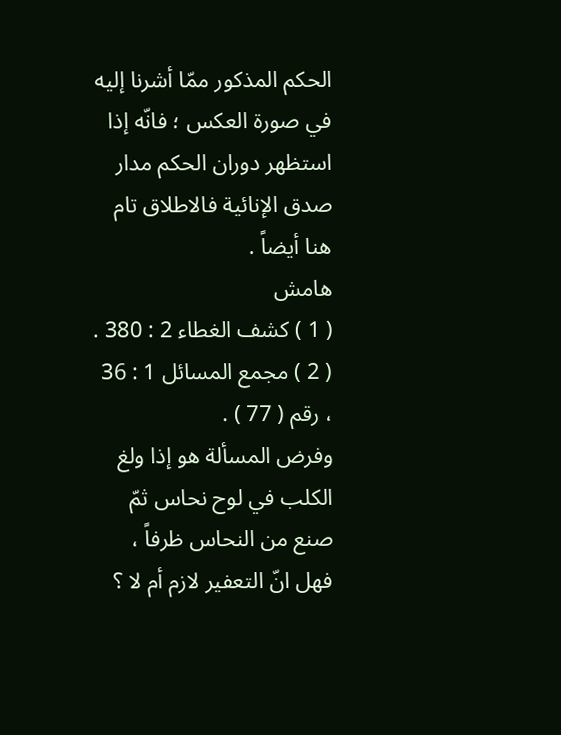الحكم المذكور ممّا أشرنا إليه في صورة العكس ؛ فانّه إذا استظهر دوران الحكم مدار صدق الإنائية فالاطلاق تام هنا أيضاً .
هامش
( 1 ) كشف الغطاء 2 : 380 .
( 2 ) مجمع المسائل 1 : 36 ، رقم ( 77 ) .
وفرض المسألة هو إذا ولغ الكلب في لوح نحاس ثمّ صنع من النحاس ظرفاً ، فهل انّ التعفير لازم أم لا ؟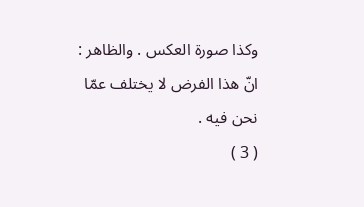وكذا صورة العكس . والظاهر : انّ هذا الفرض لا يختلف عمّا نحن فيه .
( 3 )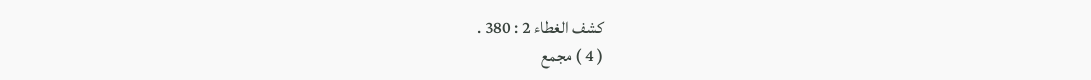كشف الغطاء 2 : 380 .
( 4 ) مجمع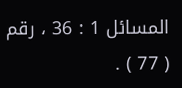المسائل 1 : 36 ، رقم ( 77 ) .